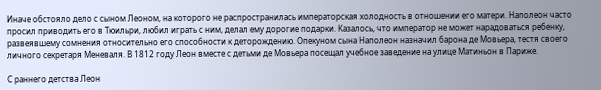Иначе обстояло дело с сыном Леоном, на которого не распространилась императорская холодность в отношении его матери. Наполеон часто просил приводить его в Тюильри, любил играть с ним, делал ему дорогие подарки. Казалось, что император не может нарадоваться ребенку, развеявшему сомнения относительно его способности к деторождению. Опекуном сына Наполеон назначил барона де Мовьера, тестя своего личного секретаря Меневаля. В 1812 году Леон вместе с детьми де Мовьера посещал учебное заведение на улице Матиньон в Париже.

С раннего детства Леон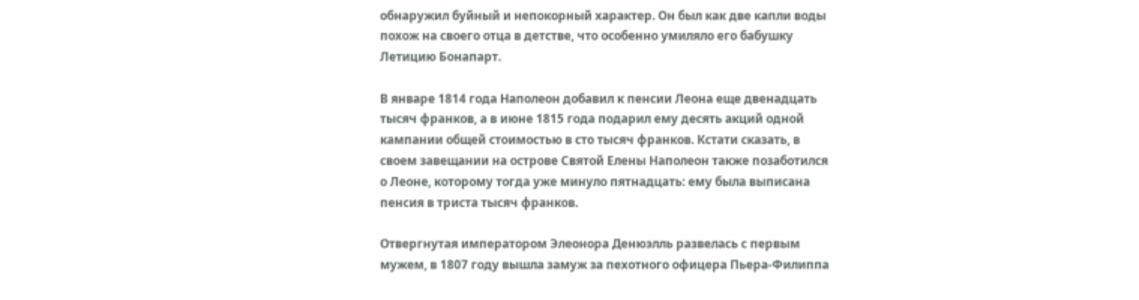обнаружил буйный и непокорный характер. Он был как две капли воды похож на своего отца в детстве, что особенно умиляло его бабушку Летицию Бонапарт.

В январе 1814 года Наполеон добавил к пенсии Леона еще двенадцать тысяч франков, а в июне 1815 года подарил ему десять акций одной кампании общей стоимостью в сто тысяч франков. Кстати сказать, в своем завещании на острове Святой Елены Наполеон также позаботился о Леоне, которому тогда уже минуло пятнадцать: ему была выписана пенсия в триста тысяч франков.

Отвергнутая императором Элеонора Денюэлль развелась с первым мужем, в 1807 году вышла замуж за пехотного офицера Пьера-Филиппа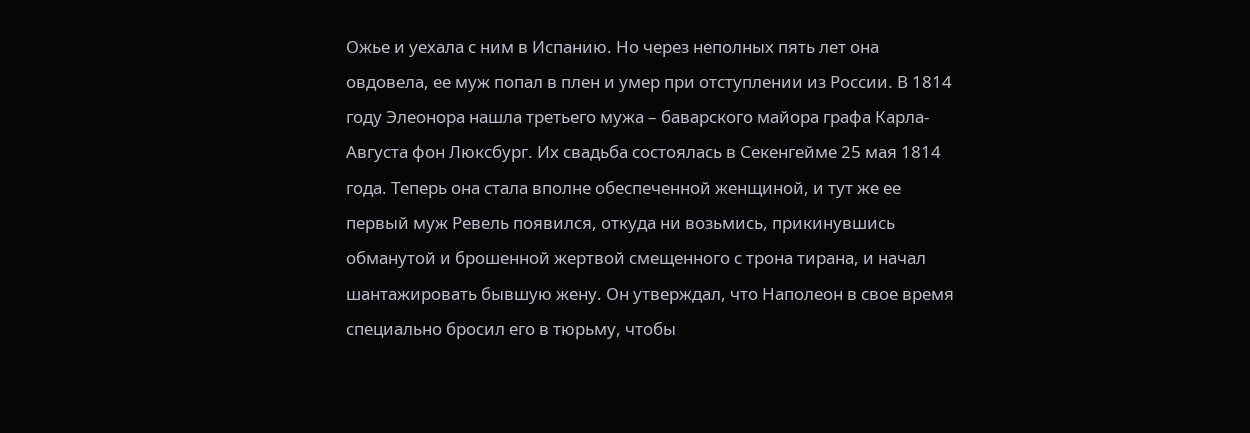Ожье и уехала с ним в Испанию. Но через неполных пять лет она овдовела, ее муж попал в плен и умер при отступлении из России. В 1814 году Элеонора нашла третьего мужа – баварского майора графа Карла-Августа фон Люксбург. Их свадьба состоялась в Секенгейме 25 мая 1814 года. Теперь она стала вполне обеспеченной женщиной, и тут же ее первый муж Ревель появился, откуда ни возьмись, прикинувшись обманутой и брошенной жертвой смещенного с трона тирана, и начал шантажировать бывшую жену. Он утверждал, что Наполеон в свое время специально бросил его в тюрьму, чтобы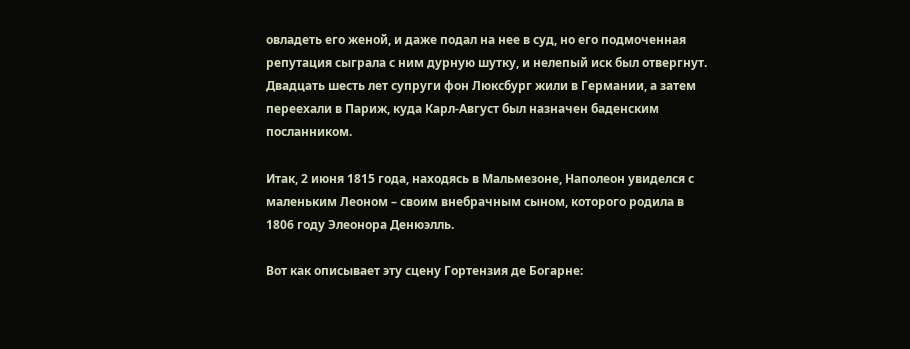овладеть его женой, и даже подал на нее в суд, но его подмоченная репутация сыграла с ним дурную шутку, и нелепый иск был отвергнут. Двадцать шесть лет супруги фон Люксбург жили в Германии, а затем переехали в Париж, куда Карл-Август был назначен баденским посланником.

Итак, 2 июня 1815 года, находясь в Мальмезоне, Наполеон увиделся с маленьким Леоном – своим внебрачным сыном, которого родила в 1806 году Элеонора Денюэлль.

Вот как описывает эту сцену Гортензия де Богарне: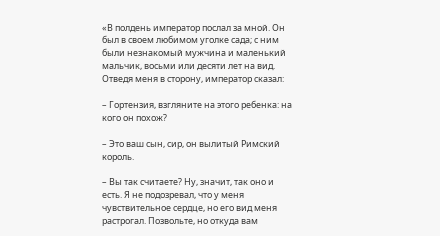«В полдень император послал за мной. Он был в своем любимом уголке сада; с ним были незнакомый мужчина и маленький мальчик, восьми или десяти лет на вид. Отведя меня в сторону, император сказал:

– Гортензия, взгляните на этого ребенка: на кого он похож?

– Это ваш сын, сир, он вылитый Римский король.

– Вы так считаете? Ну, значит, так оно и есть. Я не подозревал, что у меня чувствительное сердце, но его вид меня растрогал. Позвольте, но откуда вам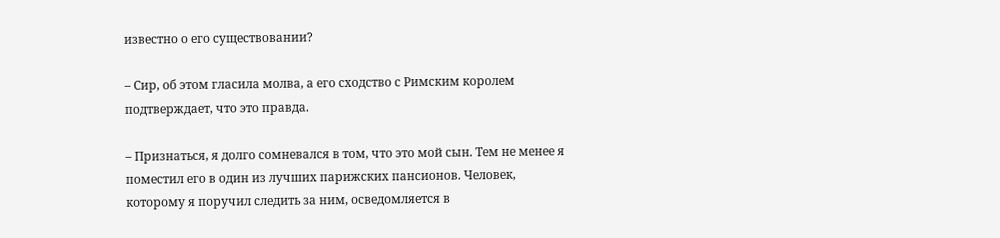известно о его существовании?

– Сир, об этом гласила молва, а его сходство с Римским королем подтверждает, что это правда.

– Признаться, я долго сомневался в том, что это мой сын. Тем не менее я поместил его в один из лучших парижских пансионов. Человек, которому я поручил следить за ним, осведомляется в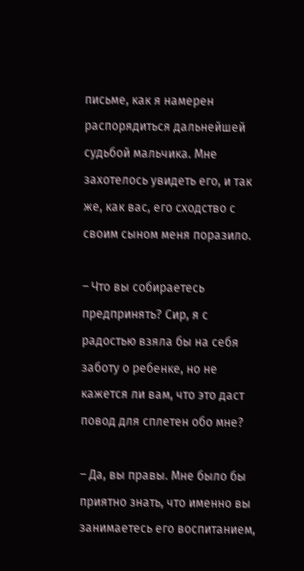письме, как я намерен распорядиться дальнейшей судьбой мальчика. Мне захотелось увидеть его, и так же, как вас, его сходство с своим сыном меня поразило.

– Что вы собираетесь предпринять? Сир, я с радостью взяла бы на себя заботу о ребенке, но не кажется ли вам, что это даст повод для сплетен обо мне?

– Да, вы правы. Мне было бы приятно знать, что именно вы занимаетесь его воспитанием,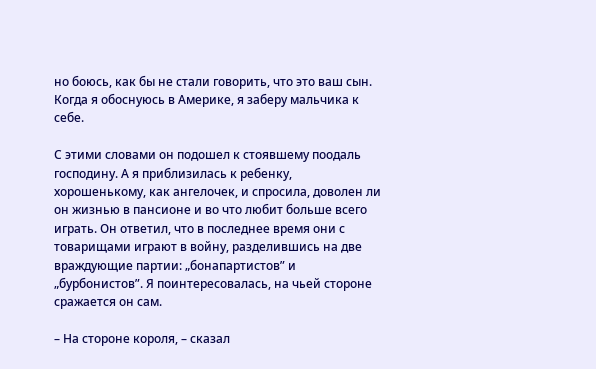но боюсь, как бы не стали говорить, что это ваш сын. Когда я обоснуюсь в Америке, я заберу мальчика к себе.

С этими словами он подошел к стоявшему поодаль господину. А я приблизилась к ребенку, хорошенькому, как ангелочек, и спросила, доволен ли он жизнью в пансионе и во что любит больше всего играть. Он ответил, что в последнее время они с товарищами играют в войну, разделившись на две враждующие партии: „бонапартистов” и „бурбонистов”. Я поинтересовалась, на чьей стороне сражается он сам.

– На стороне короля, – сказал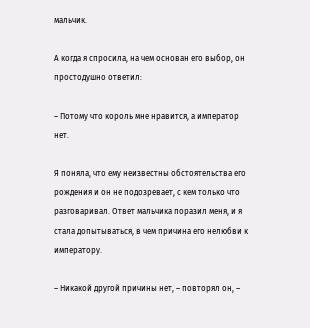мальчик.

А когда я спросила, на чем основан его выбор, он простодушно ответил:

– Потому что король мне нравится, а император нет.

Я поняла, что ему неизвестны обстоятельства его рождения и он не подозревает, с кем только что разговаривал. Ответ мальчика поразил меня, и я стала допытываться, в чем причина его нелюбви к императору.

– Никакой другой причины нет, – повторял он, –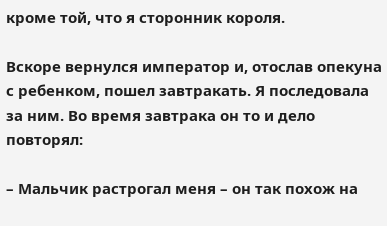кроме той, что я сторонник короля.

Вскоре вернулся император и, отослав опекуна с ребенком, пошел завтракать. Я последовала за ним. Во время завтрака он то и дело повторял:

– Мальчик растрогал меня – он так похож на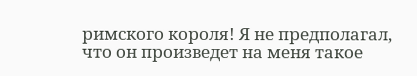римского короля! Я не предполагал, что он произведет на меня такое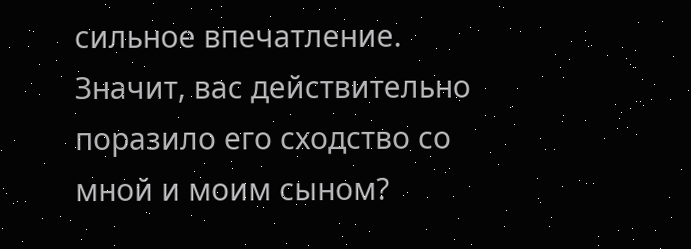сильное впечатление. Значит, вас действительно поразило его сходство со мной и моим сыном?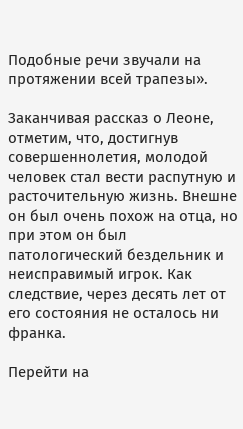Подобные речи звучали на протяжении всей трапезы».

Заканчивая рассказ о Леоне, отметим, что, достигнув совершеннолетия, молодой человек стал вести распутную и расточительную жизнь. Внешне он был очень похож на отца, но при этом он был патологический бездельник и неисправимый игрок. Как следствие, через десять лет от его состояния не осталось ни франка.

Перейти на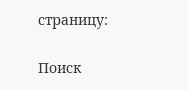страницу:

Поиск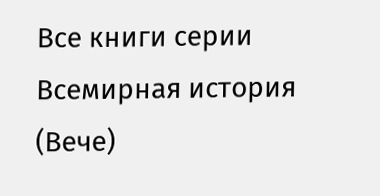Все книги серии Всемирная история (Вече)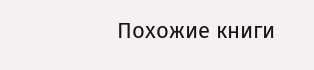Похожие книги